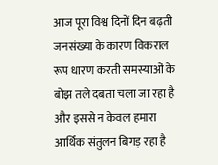आज पूरा विश्व दिनों दिन बढ़ती जनसंख्या के कारण विकराल रूप धारण करती समस्याओं के बोझ तले दबता चला जा रहा है और इससे न केवल हमारा आर्थिक संतुलन बिगड़ रहा है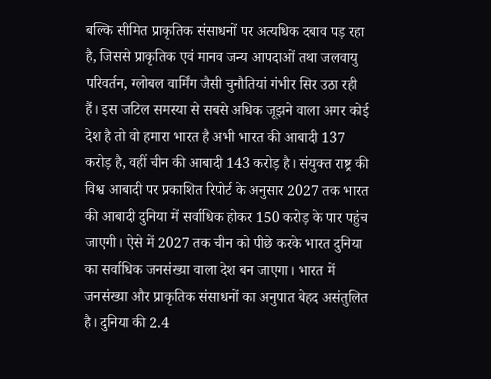बल्कि सीमित प्राकृतिक संसाधनों पर अत्यधिक दबाव पड़ रहा है, जिससे प्राकृतिक एवं मानव जन्य आपदाओं तथा जलवायु परिवर्तन, ग्लोबल वार्मिंग जैसी चुनौतियां गंभीर सिर उठा रही हैं। इस जटिल समस्या से सबसे अधिक जूझने वाला अगर कोई देश है तो वो हमारा भारत है अभी भारत की आबादी 137 करोड़ है, वहीं चीन की आबादी 143 करोड़ है। संयुक्त राष्ट्र की विश्व आबादी पर प्रकाशित रिपोर्ट के अनुसार 2027 तक भारत की आबादी दुनिया में सर्वाधिक होकर 150 करोड़ के पार पहुंच जाएगी। ऐसे में 2027 तक चीन को पीछे करके भारत दुनिया का सर्वाधिक जनसंख्या वाला देश बन जाएगा। भारत में जनसंख्या और प्राकृतिक संसाधनों का अनुपात बेहद असंतुलित है। दुनिया की 2.4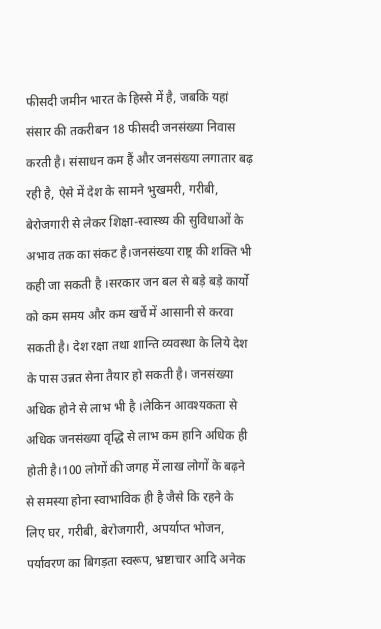फीसदी जमीन भारत के हिस्से में है, जबकि यहां संसार की तकरीबन 18 फीसदी जनसंख्या निवास करती है। संसाधन कम हैं और जनसंख्या लगातार बढ़ रही है, ऐसे में देश के सामने भुखमरी, गरीबी, बेरोजगारी से लेकर शिक्षा-स्वास्थ्य की सुविधाओं के अभाव तक का संकट है।जनसंख्या राष्ट्र की शक्ति भी कही जा सकती है ।सरकार जन बल से बड़े बड़े कार्यो को कम समय और कम खर्चे में आसानी से करवा सकती है। देश रक्षा तथा शान्ति व्यवस्था के लिये देश के पास उन्नत सेना तैयार हो सकती है। जनसंख्या अधिक होने से लाभ भी है ।लेकिन आवश्यकता से अधिक जनसंख्या वृद्धि से लाभ कम हानि अधिक ही होती है।100 लोगों की जगह में लाख लोगों के बढ़ने से समस्या होना स्वाभाविक ही है जैसे कि रहने के लिए घर, गरीबी, बेरोजगारी, अपर्याप्त भोजन, पर्यावरण का बिगड़ता स्वरूप, भ्रष्टाचार आदि अनेक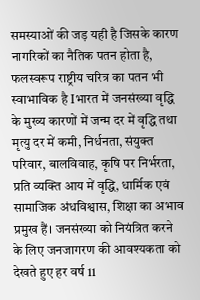समस्याओं की जड़ यही है जिसके कारण नागरिकों का नैतिक पतन होता है, फलस्वरूप राष्ट्रीय चरित्र का पतन भी स्वाभाविक है Iभारत में जनसंख्या वृद्धि के मुख्य कारणों में जन्म दर में वृद्धि तथा मृत्यु दर में कमी, निर्धनता, संयुक्त परिवार, बालविवाह, कृषि पर निर्भरता, प्रति व्यक्ति आय में वृद्धि, धार्मिक एवं सामाजिक अंधविश्वास, शिक्षा का अभाव प्रमुख हैं। जनसंख्या को नियंत्रित करने के लिए जनजागरण की आवश्यकता को देखते हुए हर वर्ष 11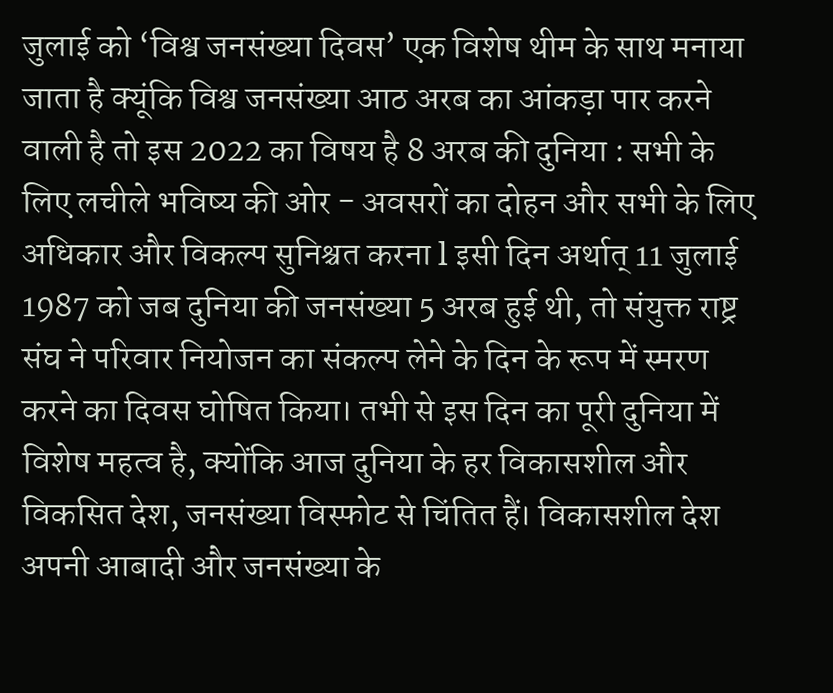जुलाई को ‘विश्व जनसंख्या दिवस’ एक विशेष थीम के साथ मनाया जाता है क्यूंकि विश्व जनसंख्या आठ अरब का आंकड़ा पार करने वाली है तो इस 2022 का विषय है 8 अरब की दुनिया : सभी के लिए लचीले भविष्य की ओर - अवसरों का दोहन और सभी के लिए अधिकार और विकल्प सुनिश्चत करना l इसी दिन अर्थात् 11 जुलाई 1987 को जब दुनिया की जनसंख्या 5 अरब हुई थी, तो संयुक्त राष्ट्र संघ ने परिवार नियोजन का संकल्प लेने के दिन के रूप में स्मरण करने का दिवस घोषित किया। तभी से इस दिन का पूरी दुनिया में विशेष महत्व है, क्योंकि आज दुनिया के हर विकासशील और विकसित देश, जनसंख्या विस्फोट से चिंतित हैं। विकासशील देश अपनी आबादी और जनसंख्या के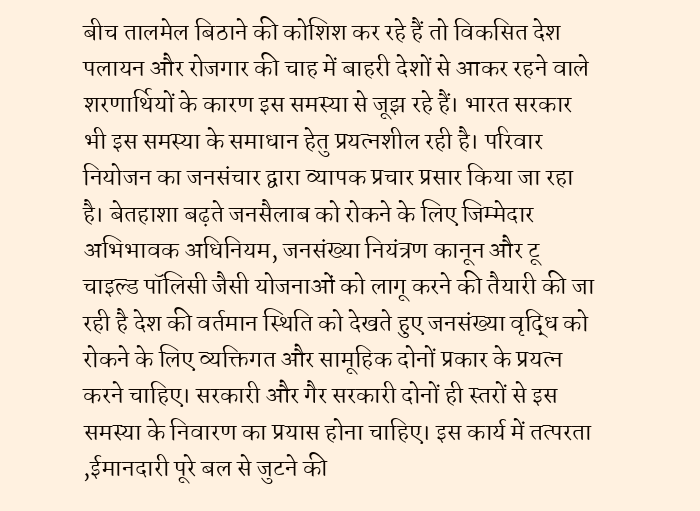बीच तालमेल बिठाने की कोशिश कर रहे हैं तो विकसित देश पलायन और रोजगार की चाह में बाहरी देशों से आकर रहने वाले शरणार्थियों के कारण इस समस्या से जूझ रहे हैं। भारत सरकार भी इस समस्या के समाधान हेतु प्रयत्नशील रही है। परिवार नियोजन का जनसंचार द्वारा व्यापक प्रचार प्रसार किया जा रहा है। बेतहाशा बढ़ते जनसैलाब को रोकने के लिए जिम्मेदार अभिभावक अधिनियम, जनसंख्या नियंत्रण कानून और टू चाइल्ड पॉलिसी जैसी योजनाओं को लागू करने की तैयारी की जा रही है देश की वर्तमान स्थिति को देखते हुए जनसंख्या वृद्धि को रोकने के लिए व्यक्तिगत और सामूहिक दोनों प्रकार के प्रयत्न करने चाहिए। सरकारी और गैर सरकारी दोनों ही स्तरों से इस समस्या के निवारण का प्रयास होना चाहिए। इस कार्य में तत्परता ,ईमानदारी पूरे बल से जुटने की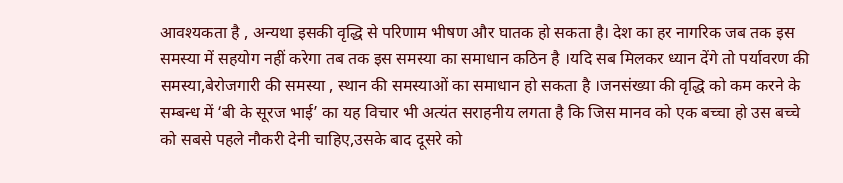आवश्यकता है , अन्यथा इसकी वृद्धि से परिणाम भीषण और घातक हो सकता है। देश का हर नागरिक जब तक इस समस्या में सहयोग नहीं करेगा तब तक इस समस्या का समाधान कठिन है ।यदि सब मिलकर ध्यान देंगे तो पर्यावरण की समस्या,बेरोजगारी की समस्या , स्थान की समस्याओं का समाधान हो सकता है ।जनसंख्या की वृद्धि को कम करने के सम्बन्ध में ‘बी के सूरज भाई’ का यह विचार भी अत्यंत सराहनीय लगता है कि जिस मानव को एक बच्चा हो उस बच्चे को सबसे पहले नौकरी देनी चाहिए,उसके बाद दूसरे को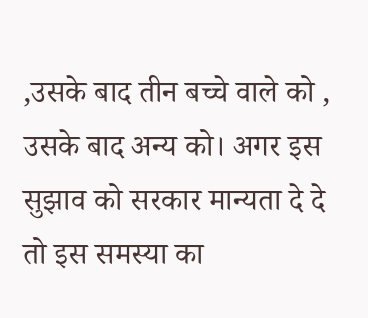,उसके बाद तीन बच्चे वाले को , उसके बाद अन्य को। अगर इस सुझाव को सरकार मान्यता दे दे तो इस समस्या का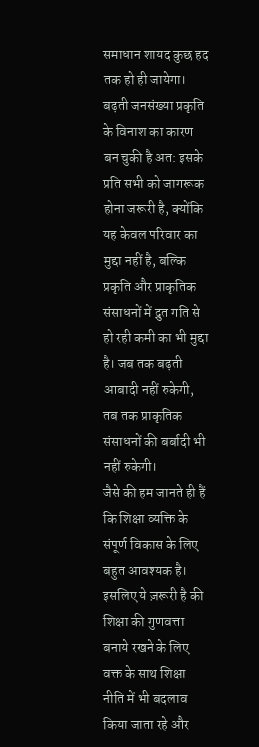समाधान शायद कुछ हद तक हो ही जायेगा। बढ़ती जनसंख्या प्रकृति के विनाश का कारण बन चुकी है अत: इसके प्रति सभी को जागरूक होना जरूरी है, क्योंकि यह केवल परिवार का मुद्दा नहीं है, बल्कि प्रकृति और प्राकृतिक संसाधनों में द्रुत गति से हो रही कमी का भी मुद्दा है। जब तक बढ़ती आबादी नहीं रुकेगी, तब तक प्राकृतिक संसाधनों की बर्बादी भी नहीं रुकेगी।
जैसे की हम जानते ही हैं कि शिक्षा व्यक्ति के संपूर्ण विकास के लिए बहुत आवश्यक है। इसलिए ये ज़रूरी है की शिक्षा की गुणवत्ता बनाये रखने के लिए वक्त के साथ शिक्षा नीति में भी बदलाव किया जाता रहे और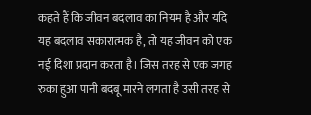कहते हैं कि जीवन बदलाव का नियम है और यदि यह बदलाव सकारात्मक है, तो यह जीवन को एक नई दिशा प्रदान करता है। जिस तरह से एक जगह रुका हुआ पानी बदबू मारने लगता है उसी तरह से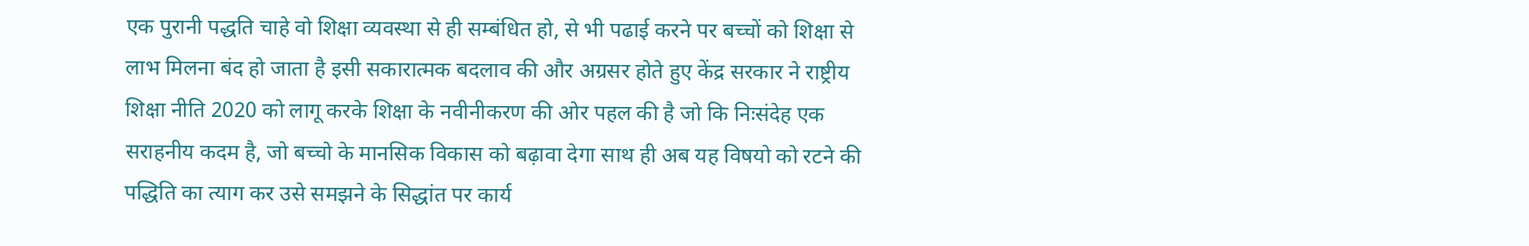एक पुरानी पद्धति चाहे वो शिक्षा व्यवस्था से ही सम्बंधित हो, से भी पढाई करने पर बच्चों को शिक्षा से लाभ मिलना बंद हो जाता है इसी सकारात्मक बदलाव की और अग्रसर होते हुए केंद्र सरकार ने राष्ट्रीय शिक्षा नीति 2020 को लागू करके शिक्षा के नवीनीकरण की ओर पहल की है जो कि निःसंदेह एक सराहनीय कदम है, जो बच्चो के मानसिक विकास को बढ़ावा देगा साथ ही अब यह विषयो को रटने की पद्धिति का त्याग कर उसे समझने के सिद्धांत पर कार्य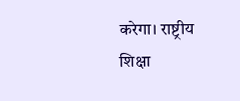करेगा। राष्ट्रीय शिक्षा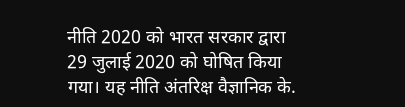नीति 2020 को भारत सरकार द्वारा 29 जुलाई 2020 को घोषित किया गया। यह नीति अंतरिक्ष वैज्ञानिक के.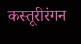कस्तूरीरंगन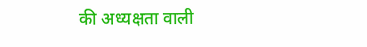की अध्यक्षता वाली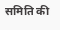समिति की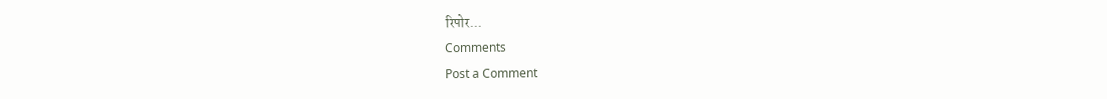रिपोर...
Comments
Post a Comment